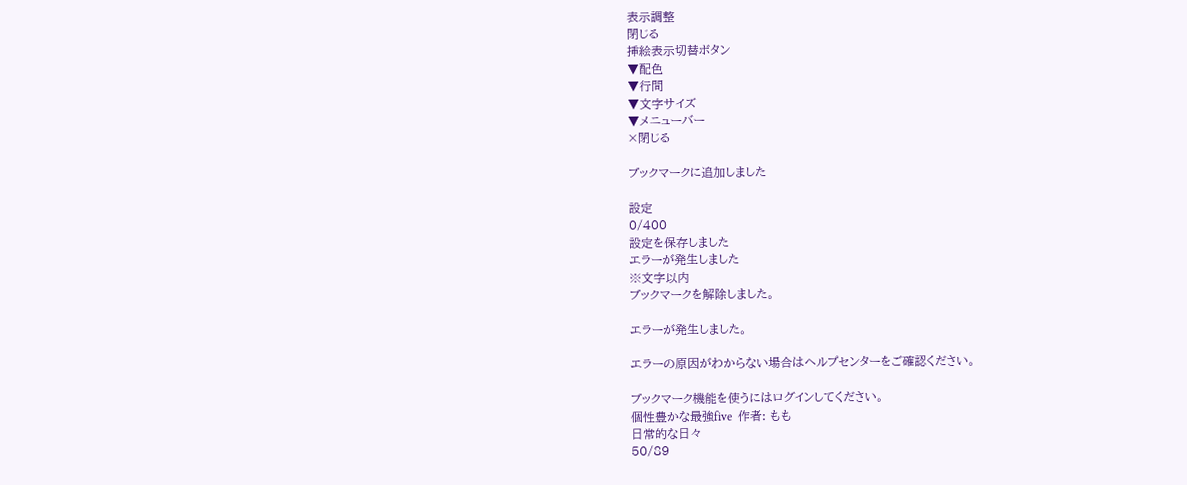表示調整
閉じる
挿絵表示切替ボタン
▼配色
▼行間
▼文字サイズ
▼メニューバー
×閉じる

ブックマークに追加しました

設定
0/400
設定を保存しました
エラーが発生しました
※文字以内
ブックマークを解除しました。

エラーが発生しました。

エラーの原因がわからない場合はヘルプセンターをご確認ください。

ブックマーク機能を使うにはログインしてください。
個性豊かな最強five  作者: もも
日常的な日々
50/89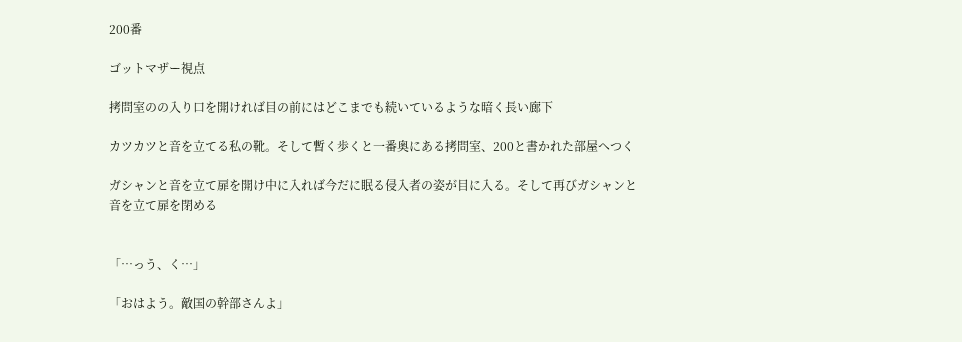200番

ゴットマザー視点

拷問室のの入り口を開ければ目の前にはどこまでも続いているような暗く長い廊下

カツカツと音を立てる私の靴。そして暫く歩くと一番奥にある拷問室、200と書かれた部屋へつく

ガシャンと音を立て扉を開け中に入れば今だに眠る侵入者の姿が目に入る。そして再びガシャンと音を立て扉を閉める


「…っう、く…」

「おはよう。敵国の幹部さんよ」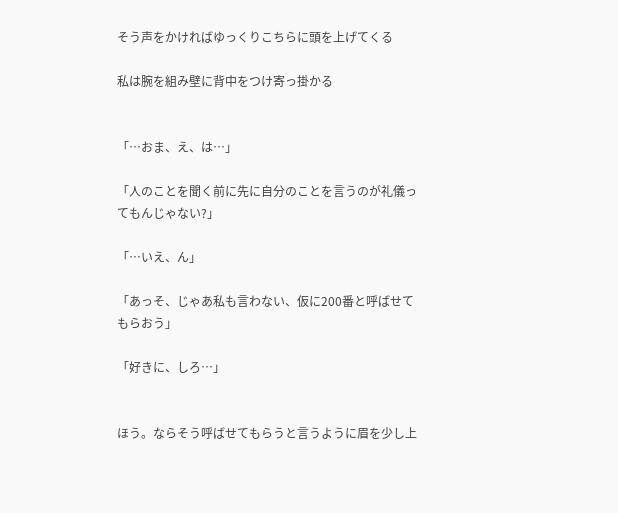そう声をかければゆっくりこちらに頭を上げてくる

私は腕を組み壁に背中をつけ寄っ掛かる


「…おま、え、は…」

「人のことを聞く前に先に自分のことを言うのが礼儀ってもんじゃない?」

「…いえ、ん」

「あっそ、じゃあ私も言わない、仮に200番と呼ばせてもらおう」

「好きに、しろ…」


ほう。ならそう呼ばせてもらうと言うように眉を少し上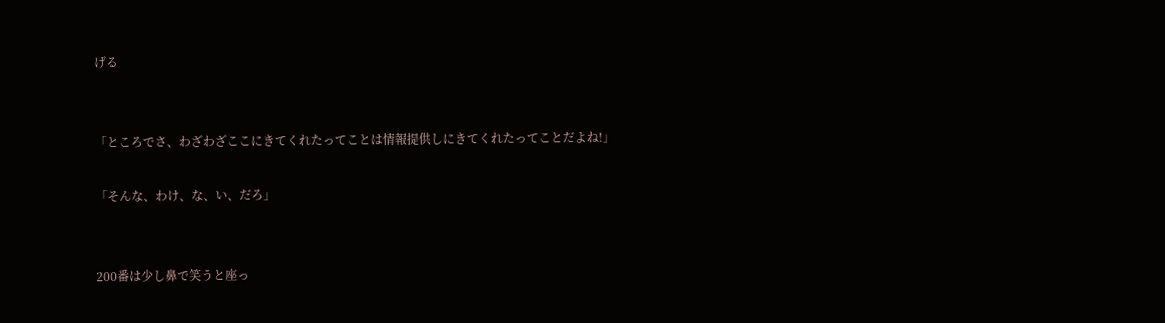げる


「ところでさ、わざわざここにきてくれたってことは情報提供しにきてくれたってことだよね!」

「そんな、わけ、な、い、だろ」


200番は少し鼻で笑うと座っ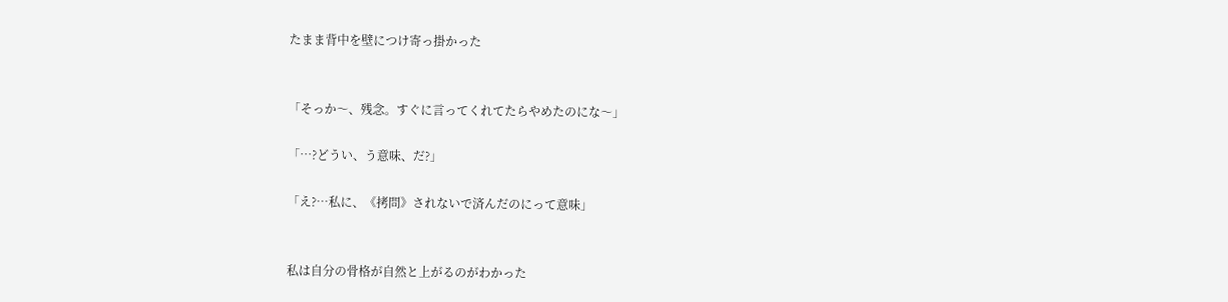たまま背中を壁につけ寄っ掛かった


「そっか〜、残念。すぐに言ってくれてたらやめたのにな〜」

「…?どうい、う意味、だ?」

「え?…私に、《拷問》されないで済んだのにって意味」


私は自分の骨格が自然と上がるのがわかった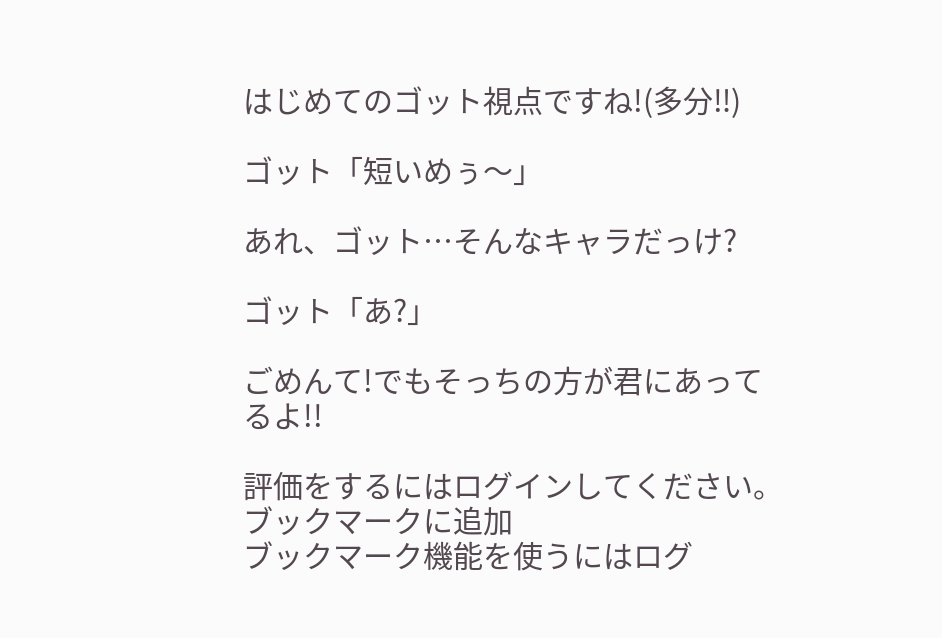はじめてのゴット視点ですね!(多分‼)

ゴット「短いめぅ〜」

あれ、ゴット…そんなキャラだっけ?

ゴット「あ?」

ごめんて!でもそっちの方が君にあってるよ!!

評価をするにはログインしてください。
ブックマークに追加
ブックマーク機能を使うにはログ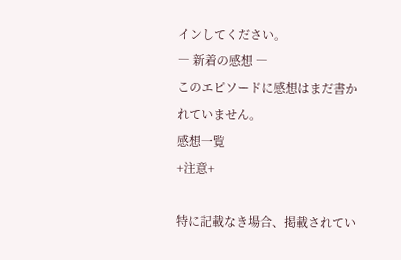インしてください。
― 新着の感想 ―
このエピソードに感想はまだ書かれていません。
感想一覧
+注意+

特に記載なき場合、掲載されてい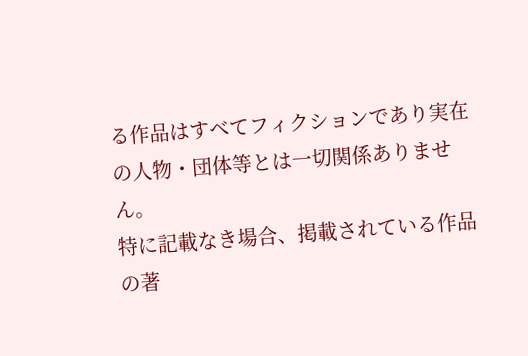る作品はすべてフィクションであり実在の人物・団体等とは一切関係ありません。
特に記載なき場合、掲載されている作品の著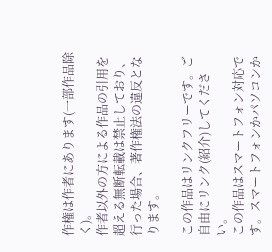作権は作者にあります(一部作品除く)。
作者以外の方による作品の引用を超える無断転載は禁止しており、行った場合、著作権法の違反となります。

この作品はリンクフリーです。ご自由にリンク(紹介)してください。
この作品はスマートフォン対応です。スマートフォンかパソコンか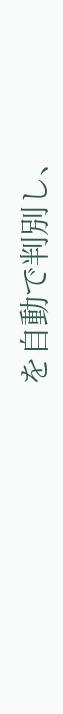を自動で判別し、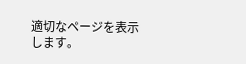適切なページを表示します。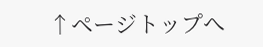↑ページトップへ